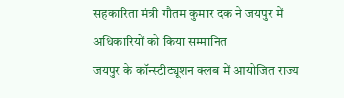सहकारिता मंत्री गौतम कुमार दक ने जयपुर में अधिकारियों को किया सम्मानित
जयपुर के कॉन्स्टीट्यूशन क्लब में आयोजित राज्य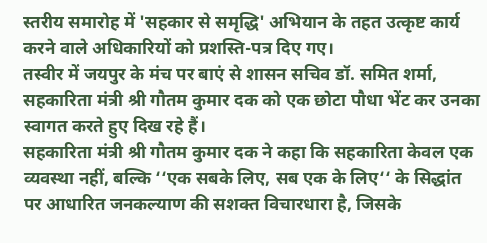स्तरीय समारोह में 'सहकार से समृद्धि' अभियान के तहत उत्कृष्ट कार्य करने वाले अधिकारियों को प्रशस्ति-पत्र दिए गए।
तस्वीर में जयपुर के मंच पर बाएं से शासन सचिव डॉ. समित शर्मा, सहकारिता मंत्री श्री गौतम कुमार दक को एक छोटा पौधा भेंट कर उनका स्वागत करते हुए दिख रहे हैं।
सहकारिता मंत्री श्री गौतम कुमार दक ने कहा कि सहकारिता केवल एक व्यवस्था नहीं, बल्कि ‘‘एक सबके लिए, सब एक के लिए‘‘ के सिद्धांत पर आधारित जनकल्याण की सशक्त विचारधारा है, जिसके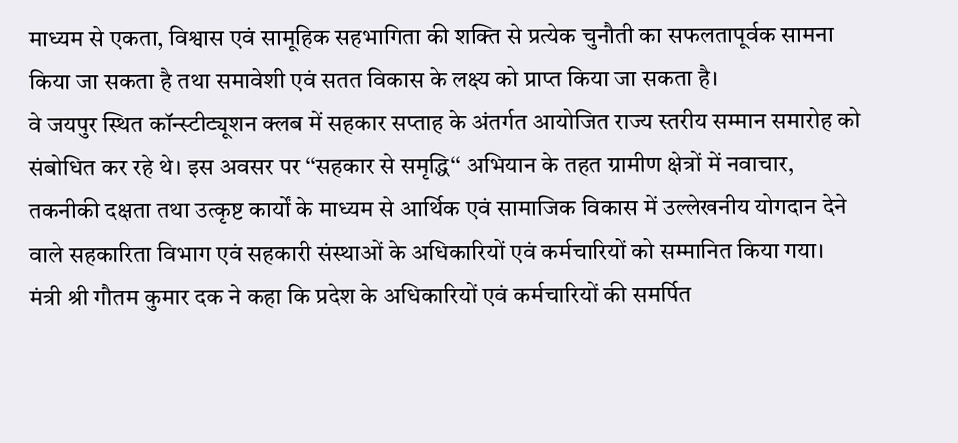माध्यम से एकता, विश्वास एवं सामूहिक सहभागिता की शक्ति से प्रत्येक चुनौती का सफलतापूर्वक सामना किया जा सकता है तथा समावेशी एवं सतत विकास के लक्ष्य को प्राप्त किया जा सकता है।
वे जयपुर स्थित कॉन्स्टीट्यूशन क्लब में सहकार सप्ताह के अंतर्गत आयोजित राज्य स्तरीय सम्मान समारोह को संबोधित कर रहे थे। इस अवसर पर ‘‘सहकार से समृद्धि‘‘ अभियान के तहत ग्रामीण क्षेत्रों में नवाचार, तकनीकी दक्षता तथा उत्कृष्ट कार्यों के माध्यम से आर्थिक एवं सामाजिक विकास में उल्लेखनीय योगदान देने वाले सहकारिता विभाग एवं सहकारी संस्थाओं के अधिकारियों एवं कर्मचारियों को सम्मानित किया गया।
मंत्री श्री गौतम कुमार दक ने कहा कि प्रदेश के अधिकारियों एवं कर्मचारियों की समर्पित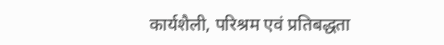कार्यशैली, परिश्रम एवं प्रतिबद्धता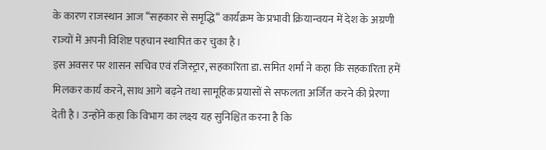के कारण राजस्थान आज ‘‘सहकार से समृद्धि‘‘ कार्यक्रम के प्रभावी क्रियान्वयन में देश के अग्रणी राज्यों में अपनी विशिष्ट पहचान स्थापित कर चुका है।
इस अवसर पर शासन सचिव एवं रजिस्ट्रार, सहकारिता डा. समित शर्मा ने कहा कि सहकारिता हमें मिलकर कार्य करने, साथ आगे बढ़ने तथा सामूहिक प्रयासों से सफलता अर्जित करने की प्रेरणा देती है। उन्होंने कहा कि विभाग का लक्ष्य यह सुनिश्चित करना है कि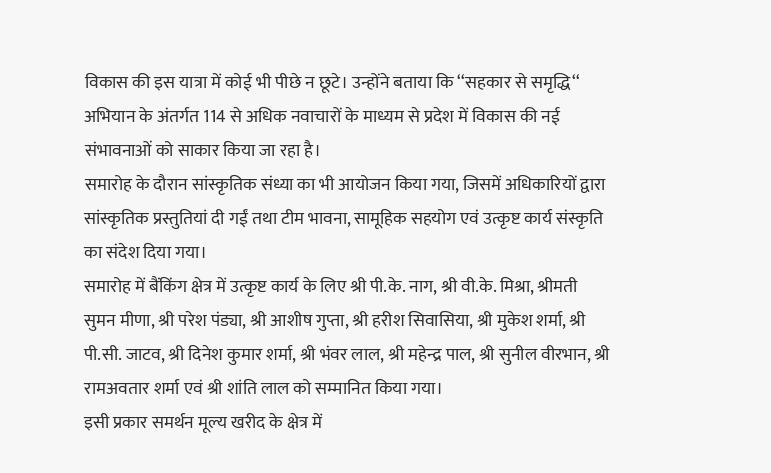विकास की इस यात्रा में कोई भी पीछे न छूटे। उन्होंने बताया कि ‘‘सहकार से समृद्धि‘‘ अभियान के अंतर्गत 114 से अधिक नवाचारों के माध्यम से प्रदेश में विकास की नई संभावनाओं को साकार किया जा रहा है।
समारोह के दौरान सांस्कृतिक संध्या का भी आयोजन किया गया, जिसमें अधिकारियों द्वारा सांस्कृतिक प्रस्तुतियां दी गईं तथा टीम भावना, सामूहिक सहयोग एवं उत्कृष्ट कार्य संस्कृति का संदेश दिया गया।
समारोह में बैंकिंग क्षेत्र में उत्कृष्ट कार्य के लिए श्री पी.के. नाग, श्री वी.के. मिश्रा, श्रीमती सुमन मीणा, श्री परेश पंड्या, श्री आशीष गुप्ता, श्री हरीश सिवासिया, श्री मुकेश शर्मा, श्री पी.सी. जाटव, श्री दिनेश कुमार शर्मा, श्री भंवर लाल, श्री महेन्द्र पाल, श्री सुनील वीरभान, श्री रामअवतार शर्मा एवं श्री शांति लाल को सम्मानित किया गया।
इसी प्रकार समर्थन मूल्य खरीद के क्षेत्र में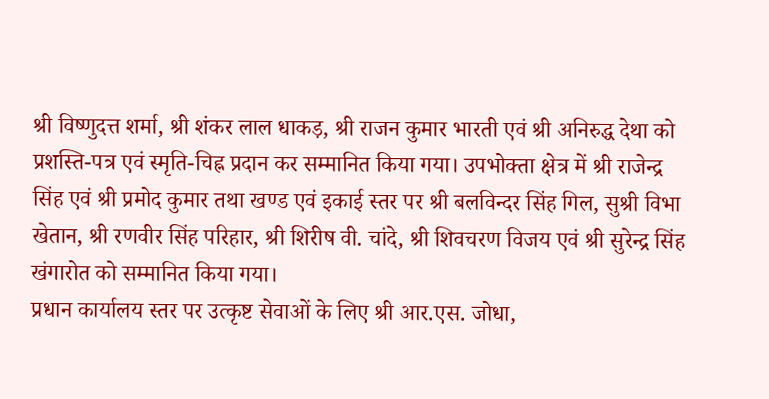श्री विष्णुदत्त शर्मा, श्री शंकर लाल धाकड़, श्री राजन कुमार भारती एवं श्री अनिरुद्ध देथा को प्रशस्ति-पत्र एवं स्मृति-चिह्न प्रदान कर सम्मानित किया गया। उपभोक्ता क्षेत्र में श्री राजेन्द्र सिंह एवं श्री प्रमोद कुमार तथा खण्ड एवं इकाई स्तर पर श्री बलविन्दर सिंह गिल, सुश्री विभा खेतान, श्री रणवीर सिंह परिहार, श्री शिरीष वी. चांदे, श्री शिवचरण विजय एवं श्री सुरेन्द्र सिंह खंगारोत को सम्मानित किया गया।
प्रधान कार्यालय स्तर पर उत्कृष्ट सेवाओं के लिए श्री आर.एस. जोधा,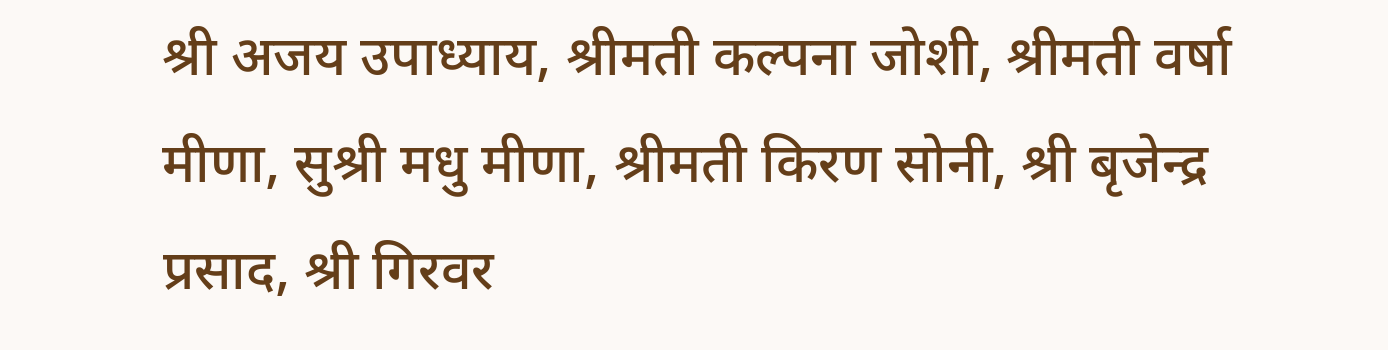श्री अजय उपाध्याय, श्रीमती कल्पना जोशी, श्रीमती वर्षा मीणा, सुश्री मधु मीणा, श्रीमती किरण सोनी, श्री बृजेन्द्र प्रसाद, श्री गिरवर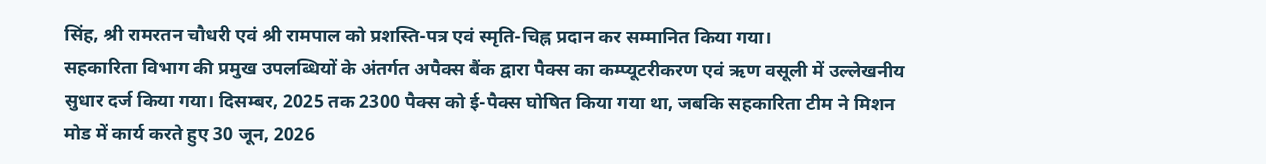सिंह, श्री रामरतन चौधरी एवं श्री रामपाल को प्रशस्ति-पत्र एवं स्मृति-चिह्न प्रदान कर सम्मानित किया गया।
सहकारिता विभाग की प्रमुख उपलब्धियों के अंतर्गत अपैक्स बैंक द्वारा पैक्स का कम्प्यूटरीकरण एवं ऋण वसूली में उल्लेखनीय सुधार दर्ज किया गया। दिसम्बर, 2025 तक 2300 पैक्स को ई-पैक्स घोषित किया गया था, जबकि सहकारिता टीम ने मिशन मोड में कार्य करते हुए 30 जून, 2026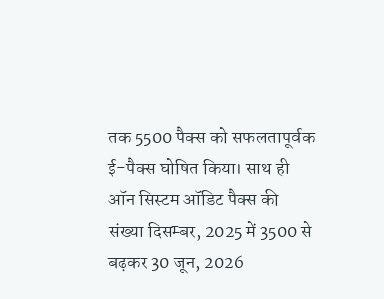तक 5500 पैक्स को सफलतापूर्वक ई-पैक्स घोषित किया। साथ ही ऑन सिस्टम ऑडिट पैक्स की संख्या दिसम्बर, 2025 में 3500 से बढ़कर 30 जून, 2026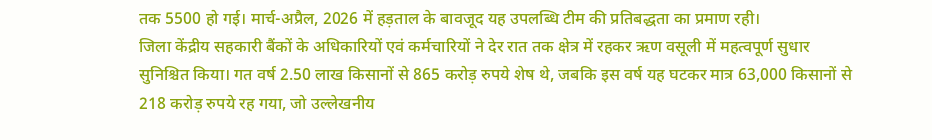तक 5500 हो गई। मार्च-अप्रैल, 2026 में हड़ताल के बावजूद यह उपलब्धि टीम की प्रतिबद्धता का प्रमाण रही।
जिला केंद्रीय सहकारी बैंकों के अधिकारियों एवं कर्मचारियों ने देर रात तक क्षेत्र में रहकर ऋण वसूली में महत्वपूर्ण सुधार सुनिश्चित किया। गत वर्ष 2.50 लाख किसानों से 865 करोड़ रुपये शेष थे, जबकि इस वर्ष यह घटकर मात्र 63,000 किसानों से 218 करोड़ रुपये रह गया, जो उल्लेखनीय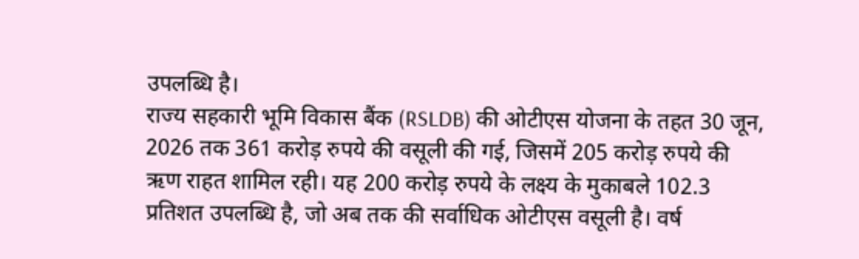उपलब्धि है।
राज्य सहकारी भूमि विकास बैंक (RSLDB) की ओटीएस योजना के तहत 30 जून, 2026 तक 361 करोड़ रुपये की वसूली की गई, जिसमें 205 करोड़ रुपये की ऋण राहत शामिल रही। यह 200 करोड़ रुपये के लक्ष्य के मुकाबले 102.3 प्रतिशत उपलब्धि है, जो अब तक की सर्वाधिक ओटीएस वसूली है। वर्ष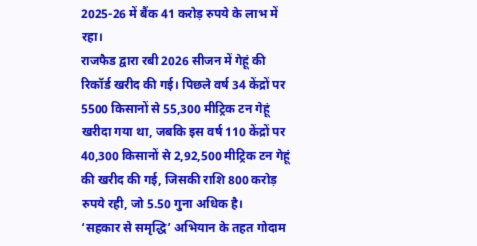2025-26 में बैंक 41 करोड़ रुपये के लाभ में रहा।
राजफैड द्वारा रबी 2026 सीजन में गेहूं की रिकॉर्ड खरीद की गई। पिछले वर्ष 34 केंद्रों पर 5500 किसानों से 55,300 मीट्रिक टन गेहूं खरीदा गया था, जबकि इस वर्ष 110 केंद्रों पर 40,300 किसानों से 2,92,500 मीट्रिक टन गेहूं की खरीद की गई, जिसकी राशि 800 करोड़ रुपये रही, जो 5.50 गुना अधिक है।
‘सहकार से समृद्धि’ अभियान के तहत गोदाम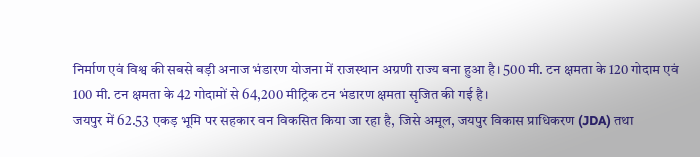निर्माण एवं विश्व की सबसे बड़ी अनाज भंडारण योजना में राजस्थान अग्रणी राज्य बना हुआ है। 500 मी. टन क्षमता के 120 गोदाम एवं 100 मी. टन क्षमता के 42 गोदामों से 64,200 मीट्रिक टन भंडारण क्षमता सृजित की गई है।
जयपुर में 62.53 एकड़ भूमि पर सहकार वन विकसित किया जा रहा है, जिसे अमूल, जयपुर विकास प्राधिकरण (JDA) तथा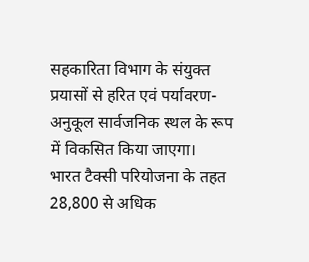सहकारिता विभाग के संयुक्त प्रयासों से हरित एवं पर्यावरण-अनुकूल सार्वजनिक स्थल के रूप में विकसित किया जाएगा।
भारत टैक्सी परियोजना के तहत 28,800 से अधिक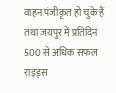वाहन पंजीकृत हो चुके हैं तथा जयपुर में प्रतिदिन 500 से अधिक सफल राइड्स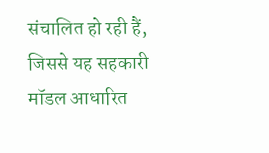संचालित हो रही हैं, जिससे यह सहकारी मॉडल आधारित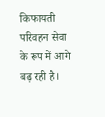किफायती परिवहन सेवा के रूप में आगे बढ़ रही है।